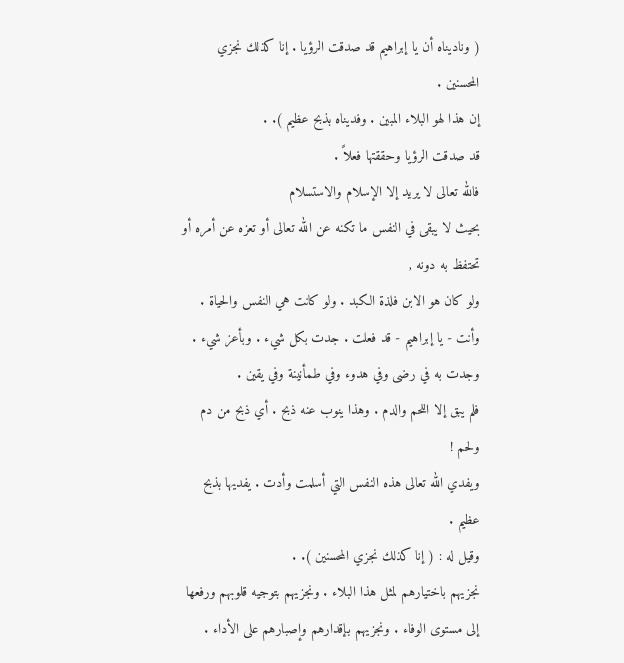( وناديناه أن يا إبراهيم قد صدقت الرؤيا . إنا كذلك نجزي المحسنين .
إن هذا لهو البلاء المبين . وفديناه بذبح عظيم ). .
قد صدقت الرؤيا وحققتها فعلاً .
فالله تعالى لا يريد إلا الإسلام والاستسلام
بحيث لا يبقى في النفس ما تكنه عن الله تعالى أو تعزه عن أمره أو تحتفظ به دونه ,
ولو كان هو الابن فلذة الكبد . ولو كانت هي النفس والحياة .
وأنت - يا إبراهيم - قد فعلت . جدت بكل شيء . وبأعز شيء .
وجدت به في رضى وفي هدوء وفي طمأنينة وفي يقين .
فلم يبق إلا اللحم والدم . وهذا ينوب عنه ذبح . أي ذبح من دم ولحم !
ويفدي الله تعالى هذه النفس التي أسلمت وأدت . يفديها بذبح عظيم .
وقيل له : ( إنا كذلك نجزي المحسنين ). .
نجزيهم باختيارهم لمثل هذا البلاء . ونجزيهم بتوجيه قلوبهم ورفعها
إلى مستوى الوفاء . ونجزيهم بإقدارهم وإصبارهم على الأداء .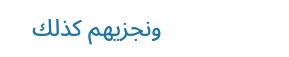ونجزيهم كذلك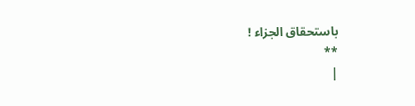باستحقاق الجزاء !
**
|